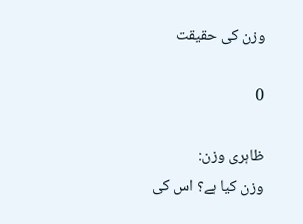وزن کی حقیقت

0

ظاہری وزن:
وزن کیا ہے؟ اس کی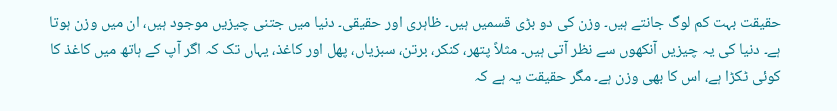حقیقت بہت کم لوگ جانتے ہیں۔ وزن کی دو بڑی قسمیں ہیں۔ ظاہری اور حقیقی۔ دنیا میں جتنی چیزیں موجود ہیں، ان میں وزن ہوتا ہے۔ دنیا کی یہ چیزیں آنکھوں سے نظر آتی ہیں۔ مثلاً پتھر، کنکر، برتن، سبزیاں، پھل اور کاغذ، یہاں تک کہ اگر آپ کے ہاتھ میں کاغذ کا کوئی ٹکڑا ہے، اس کا بھی وزن ہے۔ مگر حقیقت یہ ہے کہ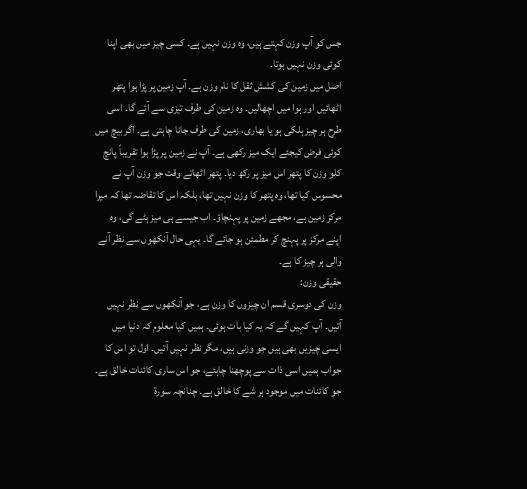جس کو آپ وزن کہتے ہیں، وہ وزن نہیں ہے۔ کسی چیز میں بھی اپنا کوئی وزن نہیں ہوتا۔
اصل میں زمین کی کشش ثقل کا نام وزن ہے۔ آپ زمین پر پڑا ہوا پتھر اٹھائیں اور ہوا میں اچھالیں۔ وہ زمین کی طرف تیزی سے آئے گا۔ اسی طرح ہر چیز ہلکی ہو یا بھاری، زمین کی طرف جانا چاہتی ہے۔ اگر بیچ میں کوئی فرض کیجئے ایک میز رکھی ہے۔ آپ نے زمین پر پڑا ہوا تقریباً پانچ کلو وزن کا پتھر اس میز پر رکھ دیا۔ پتھر اٹھاتے وقت جو وزن آپ نے محسوس کیا تھا، وہ پتھر کا وزن نہیں تھا، بلکہ اس کا تقاضہ تھا کہ میرا مرکز زمین ہے، مجھے زمین پر پہنچاؤ۔ اب جیسے ہی میز ہٹے گی، وہ اپنے مرکز پر پہنچ کر مطمئن ہو جائے گا۔ یہی حال آنکھوں سے نظر آنے والی ہر چیز کا ہے۔
حقیقی وزن:
وزن کی دوسری قسم ان چیزوں کا وزن ہے، جو آنکھوں سے نظر نہیں آتیں۔ آپ کہیں گے کہ یہ کیا بات ہوئی۔ ہمیں کیا معلوم کہ دنیا میں ایسی چیزیں بھی ہیں جو وزنی ہیں، مگر نظر نہیں آتیں۔ اول تو اس کا جواب ہمیں اسی ذات سے پوچھنا چاہئے، جو اس ساری کائنات خالق ہے۔ جو کائنات میں موجود ہر شے کا خالق ہے۔ چنانچہ سورۃ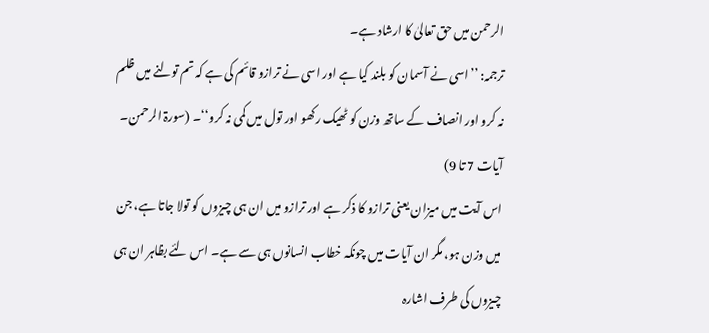الرحمن میں حق تعالیٰ کا ارشاد ہے۔
ترجمہ: ’’اسی نے آسمان کو بلند کیا ہے اور اسی نے ترازو قائم کی ہے کہ تم تولنے میں ظلم نہ کرو اور انصاف کے ساتھ وزن کو ٹھیک رکھو اور تول میں کمی نہ کرو‘‘۔ (سورۃ الرحمن۔ آیات 7 تا 9)
اس آیت میں میزان یعنی ترازو کا ذکر ہے اور ترازو میں ان ہی چیزوں کو تولا جاتا ہے، جن میں وزن ہو، مگر ان آیات میں چونکہ خطاب انسانوں ہی سے ہے۔ اس لئے بظاہر ان ہی چیزوں کی طرف اشارہ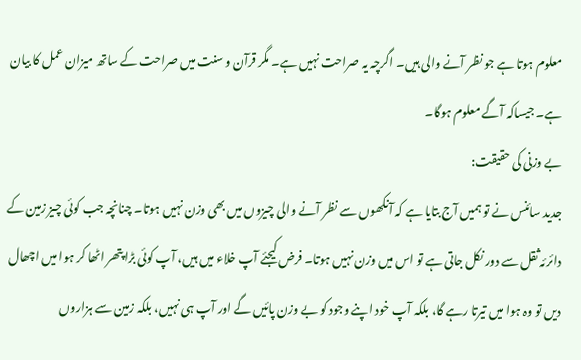معلوم ہوتا ہے جو نظر آنے والی ہیں۔ اگرچہ یہ صراحت نہیں ہے۔ مگر قرآن و سنت میں صراحت کے ساتھ میزان عمل کا بیان ہے۔ جیساکہ آگے معلوم ہوگا۔
بے وزنی کی حقیقت:
جدید سائنس نے تو ہمیں آج بتایا ہے کہ آنکھوں سے نظر آنے والی چیزوں میں بھی وزن نہیں ہوتا۔ چنانچہ جب کوئی چیز زمین کے دائرئہ ثقل سے دور نکل جاتی ہے تو اس میں وزن نہیں ہوتا۔ فرض کیجئے آپ خلاء میں ہیں، آپ کوئی بڑا پتھر اٹھا کر ہوا میں اچھال دیں تو وہ ہوا میں تیرتا رہے گا، بلکہ آپ خود اپنے وجود کو بے وزن پائیں گے اور آپ ہی نہیں، بلکہ زمین سے ہزاروں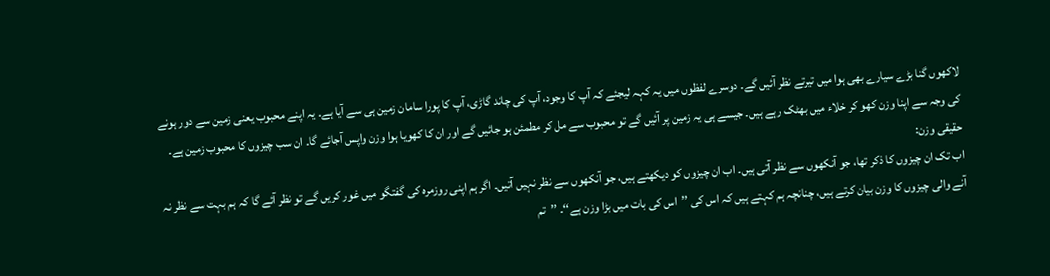لاکھوں گنا بڑے سیارے بھی ہوا میں تیرتے نظر آئیں گے۔ دوسرے لفظوں میں یہ کہہ لیجئے کہ آپ کا وجود، آپ کی چاند گاڑی، آپ کا پورا سامان زمین ہی سے آیا ہے۔ یہ اپنے محبوب یعنی زمین سے دور ہونے کی وجہ سے اپنا وزن کھو کر خلاء میں بھٹک رہے ہیں۔ جیسے ہی یہ زمین پر آئیں گے تو محبوب سے مل کر مطمئن ہو جائیں گے اور ان کا کھویا ہوا وزن واپس آجائے گا۔ ان سب چیزوں کا محبوب زمین ہے۔
حقیقی وزن:
اب تک ان چیزوں کا ذکر تھا، جو آنکھوں سے نظر آتی ہیں۔ اب ان چیزوں کو دیکھتے ہیں، جو آنکھوں سے نظر نہیں آتیں۔ اگر ہم اپنی روزمرہ کی گفتگو میں غور کریں گے تو نظر آئے گا کہ ہم بہت سے نظر نہ آنے والی چیزوں کا وزن بیان کرتے ہیں، چنانچہ ہم کہتے ہیں کہ اس کی ’’اس کی بات میں بڑا وزن ہے‘‘۔ ’’تم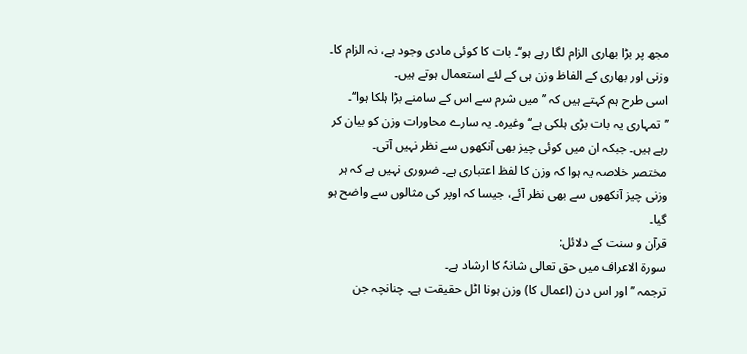مجھ پر بڑا بھاری الزام لگا رہے ہو‘‘۔ بات کا کوئی مادی وجود ہے، نہ الزام کا۔ وزنی اور بھاری کے الفاظ وزن ہی کے لئے استعمال ہوتے ہیں۔
اسی طرح ہم کہتے ہیں کہ ’’میں شرم سے اس کے سامنے بڑا ہلکا ہوا‘‘۔ ’’تمہاری یہ بات بڑی ہلکی ہے‘‘ وغیرہ۔ یہ سارے محاورات وزن کو بیان کر رہے ہیں۔ جبکہ ان میں کوئی چیز بھی آنکھوں سے نظر نہیں آتی۔
مختصر خلاصہ یہ ہوا کہ وزن کا لفظ اعتباری ہے۔ ضروری نہیں ہے کہ ہر وزنی چیز آنکھوں سے بھی نظر آئے، جیسا کہ اوپر کی مثالوں سے واضح ہو گیا۔
قرآن و سنت کے دلائل:
سورۃ الاعراف میں حق تعالی شانہٗ کا ارشاد ہے۔
ترجمہ ’’اور اس دن (اعمال کا) وزن ہونا اٹل حقیقت ہے۔ چنانچہ جن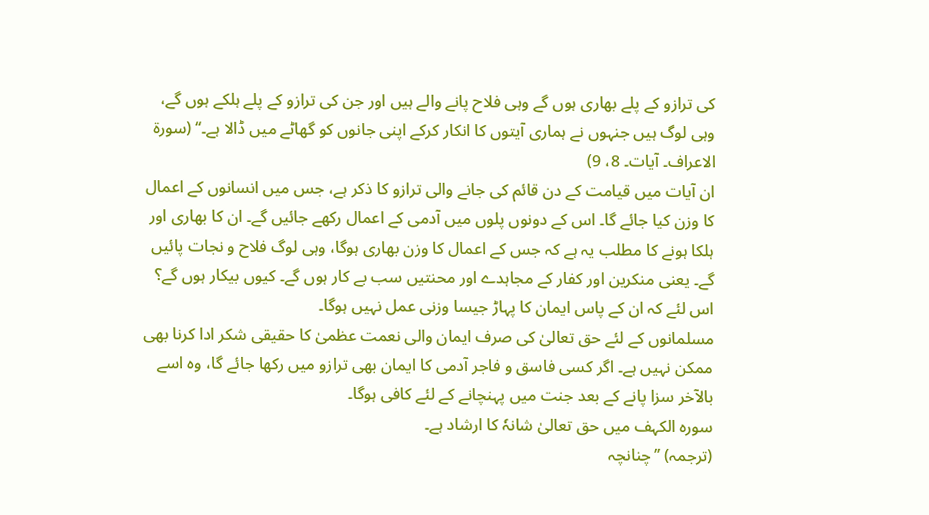کی ترازو کے پلے بھاری ہوں گے وہی فلاح پانے والے ہیں اور جن کی ترازو کے پلے ہلکے ہوں گے، وہی لوگ ہیں جنہوں نے ہماری آیتوں کا انکار کرکے اپنی جانوں کو گھاٹے میں ڈالا ہے۔‘‘ (سورۃ الاعراف۔ آیات۔ 8، 9)
ان آیات میں قیامت کے دن قائم کی جانے والی ترازو کا ذکر ہے، جس میں انسانوں کے اعمال کا وزن کیا جائے گا۔ اس کے دونوں پلوں میں آدمی کے اعمال رکھے جائیں گے۔ ان کا بھاری اور ہلکا ہونے کا مطلب یہ ہے کہ جس کے اعمال کا وزن بھاری ہوگا، وہی لوگ فلاح و نجات پائیں گے۔ یعنی منکرین اور کفار کے مجاہدے اور محنتیں سب بے کار ہوں گے۔ کیوں بیکار ہوں گے؟ اس لئے کہ ان کے پاس ایمان کا پہاڑ جیسا وزنی عمل نہیں ہوگا۔
مسلمانوں کے لئے حق تعالیٰ کی صرف ایمان والی نعمت عظمیٰ کا حقیقی شکر ادا کرنا بھی ممکن نہیں ہے۔ اگر کسی فاسق و فاجر آدمی کا ایمان بھی ترازو میں رکھا جائے گا، وہ اسے بالآخر سزا پانے کے بعد جنت میں پہنچانے کے لئے کافی ہوگا۔
سورہ الکہف میں حق تعالیٰ شانہٗ کا ارشاد ہے۔
(ترجمہ) ’’چنانچہ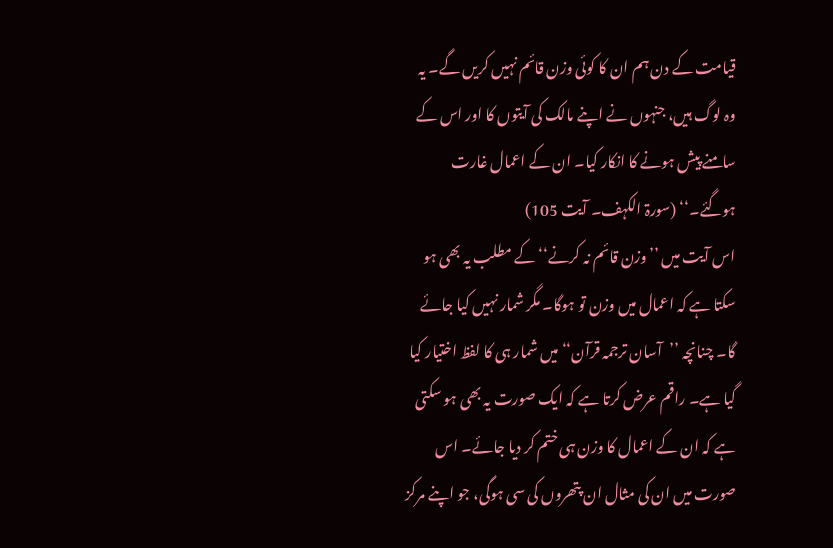قیامت کے دن ہم ان کا کوئی وزن قائم نہیں کریں گے۔ یہ وہ لوگ ہیں، جنہوں نے اپنے مالک کی آیتوں کا اور اس کے سامنے پیش ہونے کا انکار کیا۔ ان کے اعمال غارت ہوگئے۔‘‘ (سورۃ الکہف۔ آیت 105)
اس آیت میں ’’وزن قائم نہ کرنے‘‘ کے مطلب یہ بھی ہو سکتا ہے کہ اعمال میں وزن تو ہوگا۔ مگر شمار نہیں کیا جائے گا۔ چنانچہ ’’آسان ترجمہ قرآن‘‘ میں شمار ہی کا لفظ اختیار کیا گیا ہے۔ راقم عرض کرتا ہے کہ ایک صورت یہ بھی ہو سکتی ہے کہ ان کے اعمال کا وزن ہی ختم کر دیا جائے۔ اس صورت میں ان کی مثال ان پتھروں کی سی ہوگی، جو اپنے مرکز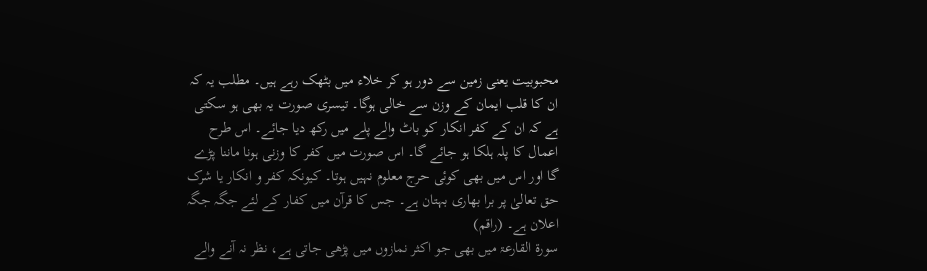محبوبیت یعنی زمین سے دور ہو کر خلاء میں بٹھک رہے ہیں۔ مطلب یہ کہ ان کا قلب ایمان کے وزن سے خالی ہوگا۔ تیسری صورت یہ بھی ہو سکتی ہے کہ ان کے کفر انکار کو باٹ والے پلے میں رکھ دیا جائے۔ اس طرح اعمال کا پلہ ہلکا ہو جائے گا۔ اس صورت میں کفر کا وزنی ہونا ماننا پڑے گا اور اس میں بھی کوئی حرج معلوم نہیں ہوتا۔ کیونکہ کفر و انکار یا شرک حق تعالیٰ پر برا بھاری بہتان ہے۔ جس کا قرآن میں کفار کے لئے جگہ جگہ اعلان ہے۔ (راقم)
سورۃ القارعۃ میں بھی جو اکثر نمازوں میں پڑھی جاتی ہے، نظر نہ آنے والے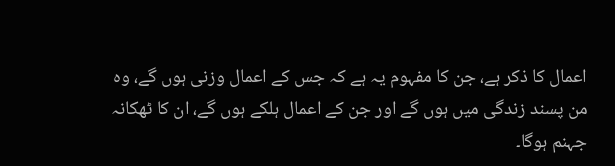اعمال کا ذکر ہے، جن کا مفہوم یہ ہے کہ جس کے اعمال وزنی ہوں گے، وہ من پسند زندگی میں ہوں گے اور جن کے اعمال ہلکے ہوں گے، ان کا ٹھکانہ جہنم ہوگا۔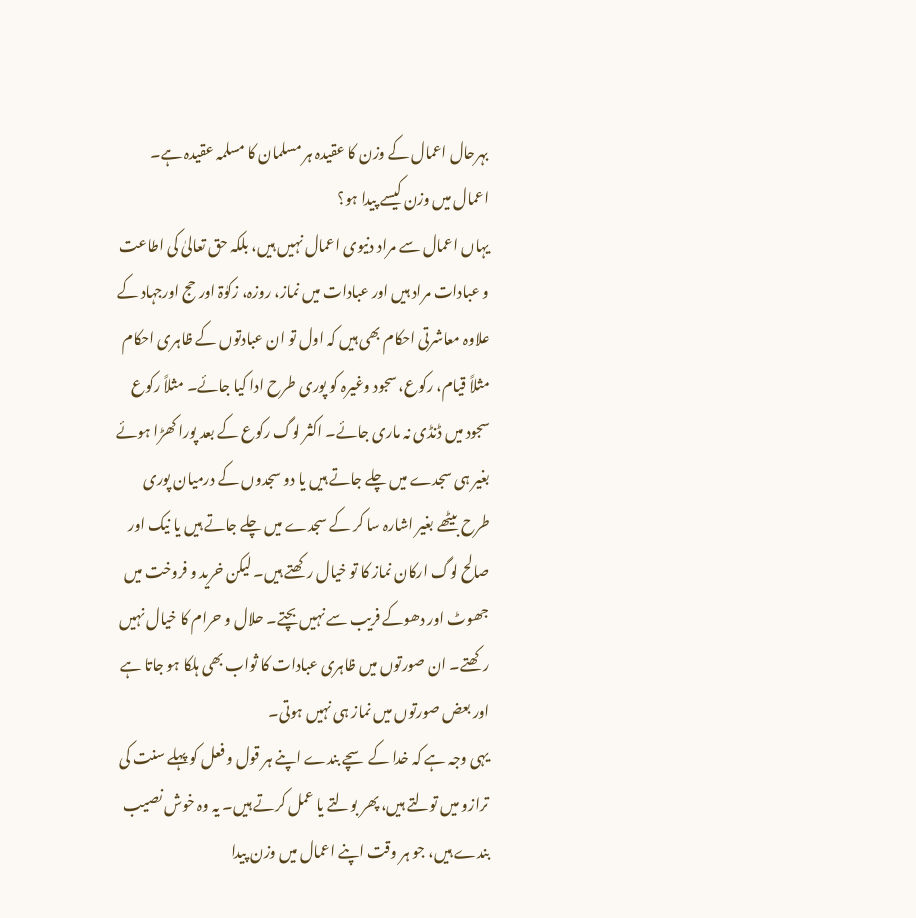بہرحال اعمال کے وزن کا عقیدہ ہر مسلمان کا مسلمہ عقیدہ ہے۔
اعمال میں وزن کیسے پیدا ہو؟
یہاں اعمال سے مراد دنیوی اعمال نہیں ہیں، بلکہ حق تعالیٰ کی اطاعت و عبادات مراد ہیں اور عبادات میں نماز، روزہ، زکوٰۃ اور حج اورجہاد کے علاوہ معاشرتی احکام بھی ہیں کہ اول تو ان عبادتوں کے ظاہری احکام مثلاً قیام، رکوع، سجود وغیرہ کو پوری طرح ادا کیا جائے۔ مثلاً رکوع سجود میں ڈنڈی نہ ماری جائے۔ اکثر لوگ رکوع کے بعد پورا کھڑا ہوئے بغیر ہی سجدے میں چلے جاتے ہیں یا دو سجدوں کے درمیان پوری طرح بیٹھے بغیر اشارہ سا کر کے سجدے میں چلے جاتے ہیں یا نیک اور صالح لوگ ارکان نماز کا تو خیال رکھتے ہیں۔ لیکن خرید و فروخت میں جھوٹ اور دھوکے فریب سے نہیں بچتے۔ حلال و حرام کا خیال نہیں رکھتے۔ ان صورتوں میں ظاہری عبادات کا ثواب بھی ہلکا ہو جاتا ہے اور بعض صورتوں میں نماز ہی نہیں ہوتی۔
یہی وجہ ہے کہ خدا کے سچے بندے اپنے ہر قول و فعل کو پہلے سنت کی ترازو میں تولتے ہیں، پھر بولتے یا عمل کرتے ہیں۔ یہ وہ خوش نصیب بندے ہیں، جو ہر وقت اپنے اعمال میں وزن پیدا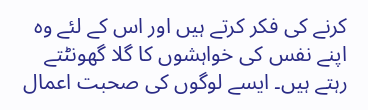کرنے کی فکر کرتے ہیں اور اس کے لئے وہ اپنے نفس کی خواہشوں کا گلا گھونٹتے رہتے ہیں۔ ایسے لوگوں کی صحبت اعمال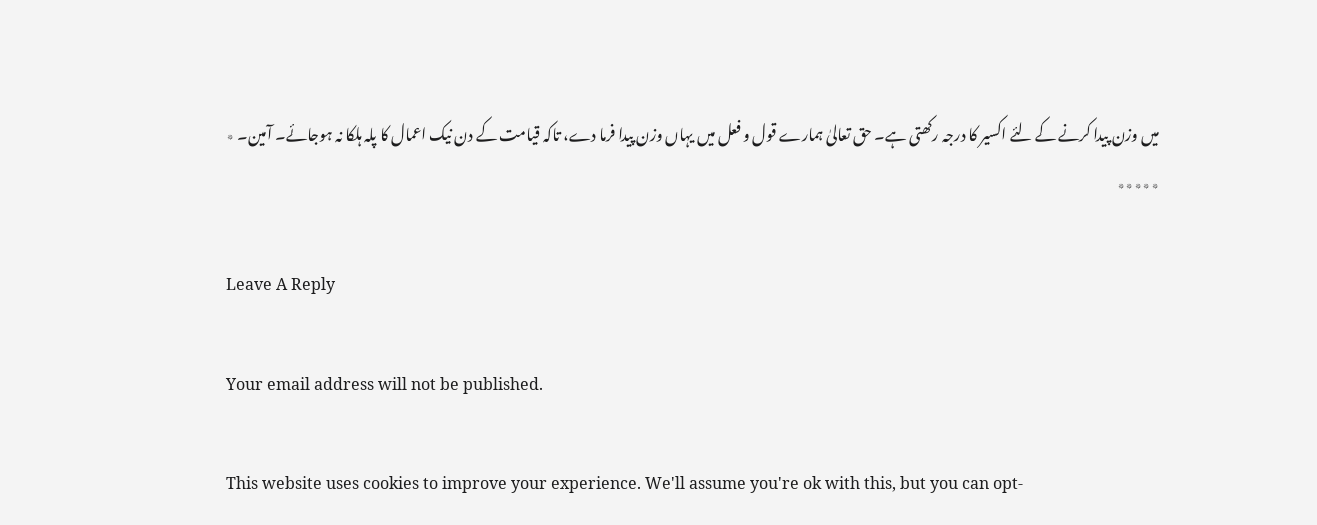میں وزن پیدا کرنے کے لئے اکسیر کا درجہ رکھتی ہے۔ حق تعالیٰ ہمارے قول و فعل میں یہاں وزن پیدا فرما دے، تاکہ قیامت کے دن نیک اعمال کا پلہ ہلکا نہ ہوجائے۔ آمین۔ ٭
٭٭٭٭٭

Leave A Reply

Your email address will not be published.

This website uses cookies to improve your experience. We'll assume you're ok with this, but you can opt-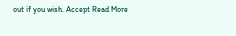out if you wish. Accept Read More